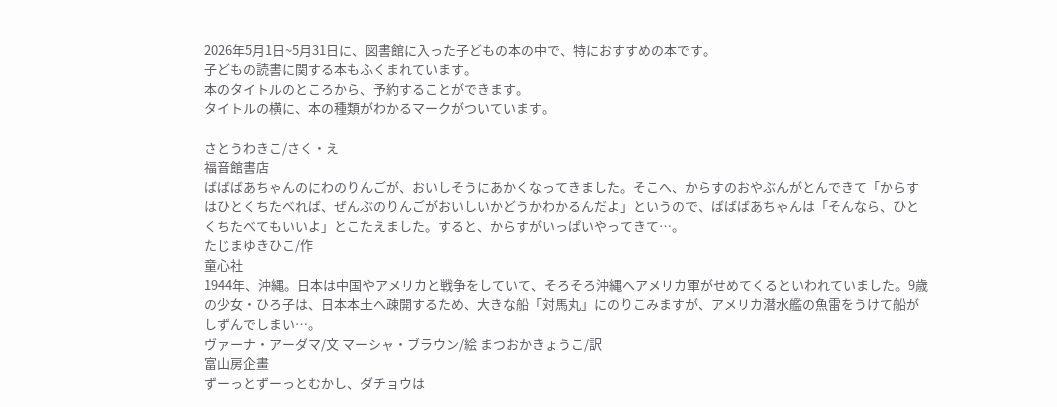2026年5月1日~5月31日に、図書館に入った子どもの本の中で、特におすすめの本です。
子どもの読書に関する本もふくまれています。
本のタイトルのところから、予約することができます。
タイトルの横に、本の種類がわかるマークがついています。

さとうわきこ/さく・え
福音館書店
ばばばあちゃんのにわのりんごが、おいしそうにあかくなってきました。そこへ、からすのおやぶんがとんできて「からすはひとくちたべれば、ぜんぶのりんごがおいしいかどうかわかるんだよ」というので、ばばばあちゃんは「そんなら、ひとくちたべてもいいよ」とこたえました。すると、からすがいっぱいやってきて…。
たじまゆきひこ/作
童心社
1944年、沖縄。日本は中国やアメリカと戦争をしていて、そろそろ沖縄へアメリカ軍がせめてくるといわれていました。9歳の少女・ひろ子は、日本本土へ疎開するため、大きな船「対馬丸」にのりこみますが、アメリカ潜水艦の魚雷をうけて船がしずんでしまい…。
ヴァーナ・アーダマ/文 マーシャ・ブラウン/絵 まつおかきょうこ/訳
富山房企畫
ずーっとずーっとむかし、ダチョウは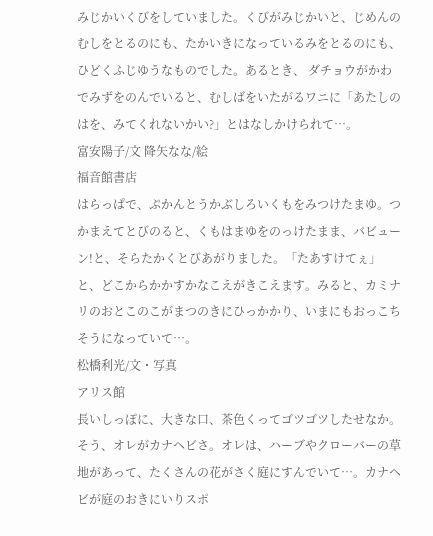みじかいくびをしていました。くびがみじかいと、じめんのむしをとるのにも、たかいきになっているみをとるのにも、ひどくふじゆうなものでした。あるとき、 ダチョウがかわでみずをのんでいると、むしばをいたがるワニに「あたしのはを、みてくれないかい?」とはなしかけられて…。
富安陽子/文 降矢なな/絵
福音館書店
はらっぱで、ぷかんとうかぶしろいくもをみつけたまゆ。つかまえてとびのると、くもはまゆをのっけたまま、バビューン!と、そらたかくとびあがりました。「たあすけてぇ」と、どこからかかすかなこえがきこえます。みると、カミナリのおとこのこがまつのきにひっかかり、いまにもおっこちそうになっていて…。
松橋利光/文・写真
アリス館
長いしっぽに、大きな口、茶色くってゴツゴツしたせなか。そう、オレがカナヘビさ。オレは、ハーブやクローバーの草地があって、たくさんの花がさく庭にすんでいて…。カナヘビが庭のおきにいりスポ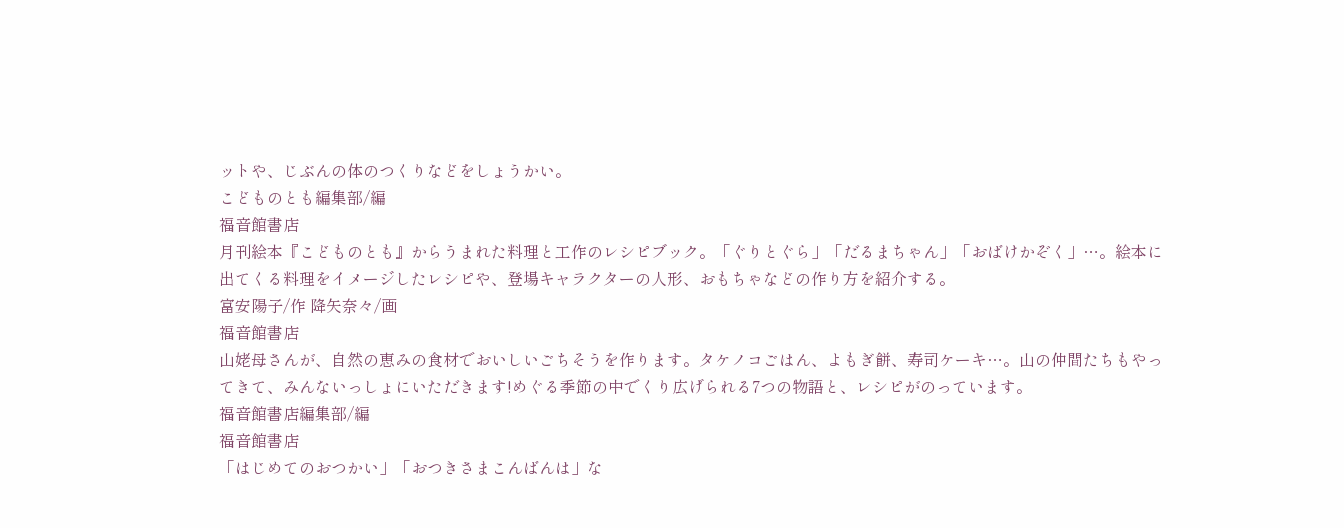ットや、じぶんの体のつくりなどをしょうかい。
こどものとも編集部/編
福音館書店
月刊絵本『こどものとも』からうまれた料理と工作のレシピブック。「ぐりとぐら」「だるまちゃん」「おばけかぞく」…。絵本に出てくる料理をイメージしたレシピや、登場キャラクターの人形、おもちゃなどの作り方を紹介する。
富安陽子/作 降矢奈々/画
福音館書店
山姥母さんが、自然の恵みの食材でおいしいごちそうを作ります。タケノコごはん、よもぎ餅、寿司ケーキ…。山の仲間たちもやってきて、みんないっしょにいただきます!めぐる季節の中でくり広げられる7つの物語と、レシピがのっています。
福音館書店編集部/編
福音館書店
「はじめてのおつかい」「おつきさまこんばんは」な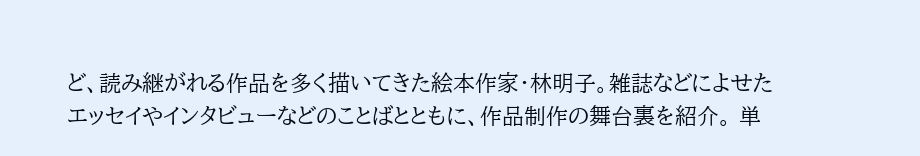ど、読み継がれる作品を多く描いてきた絵本作家・林明子。雑誌などによせたエッセイやインタビューなどのことばとともに、作品制作の舞台裏を紹介。 単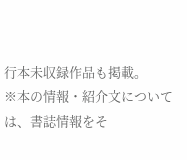行本未収録作品も掲載。
※本の情報・紹介文については、書誌情報をそ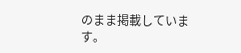のまま掲載しています。